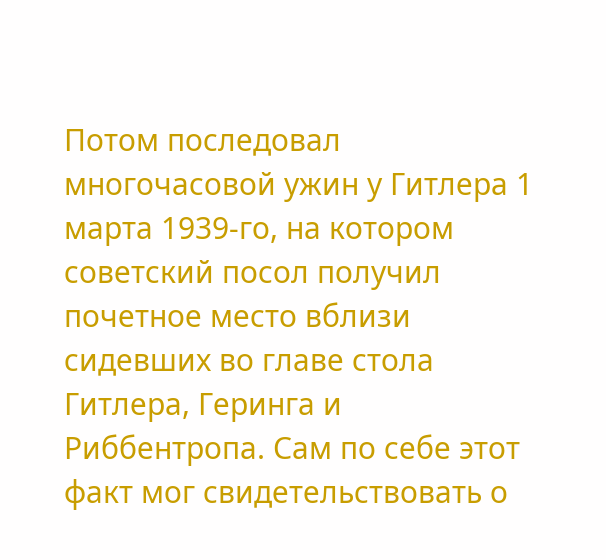Потом последовал многочасовой ужин у Гитлера 1 марта 1939-го, на котором советский посол получил почетное место вблизи сидевших во главе стола Гитлера, Геринга и Риббентропа. Сам по себе этот факт мог свидетельствовать о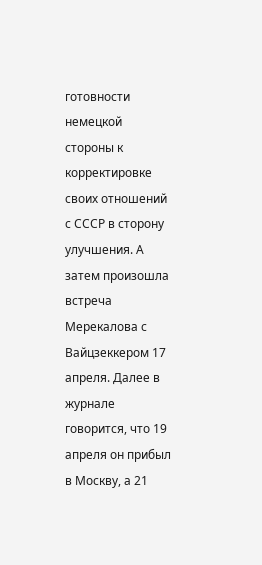готовности немецкой стороны к корректировке своих отношений с СССР в сторону улучшения. А затем произошла встреча Мерекалова с Вайцзеккером 17 апреля. Далее в журнале говорится, что 19 апреля он прибыл в Москву, а 21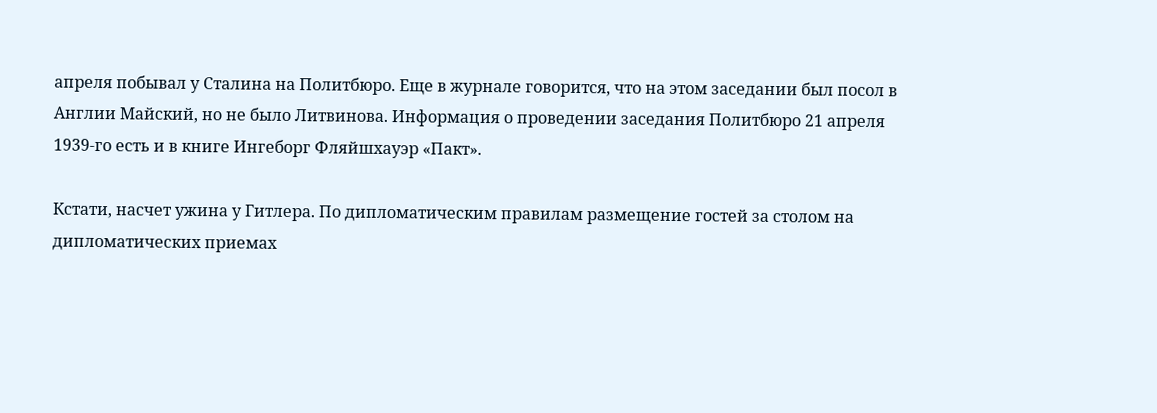апреля побывал у Сталина на Политбюро. Еще в журнале говорится, что на этом заседании был посол в Англии Майский, но не было Литвинова. Информация о проведении заседания Политбюро 21 апреля 1939-го есть и в книге Ингеборг Фляйшхауэр «Пакт».

Кстати, насчет ужина у Гитлера. По дипломатическим правилам размещение гостей за столом на дипломатических приемах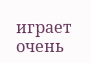играет очень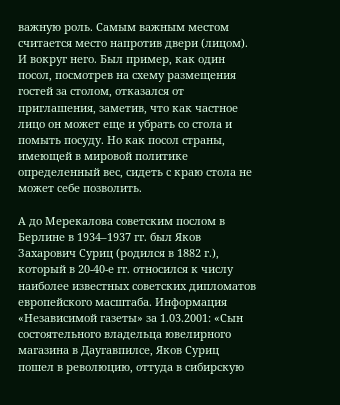важную роль. Самым важным местом считается место напротив двери (лицом). И вокруг него. Был пример, как один посол, посмотрев на схему размещения гостей за столом, отказался от приглашения, заметив, что как частное лицо он может еще и убрать со стола и помыть посуду. Но как посол страны, имеющей в мировой политике определенный вес, сидеть с краю стола не может себе позволить.

А до Мерекалова советским послом в Берлине в 1934–1937 гг. был Яков Захарович Суриц (родился в 1882 г.), который в 20-40-е гг. относился к числу наиболее известных советских дипломатов европейского масштаба. Информация «Независимой газеты» за 1.03.2001: «Сын состоятельного владельца ювелирного магазина в Даугавпилсе, Яков Суриц пошел в революцию, оттуда в сибирскую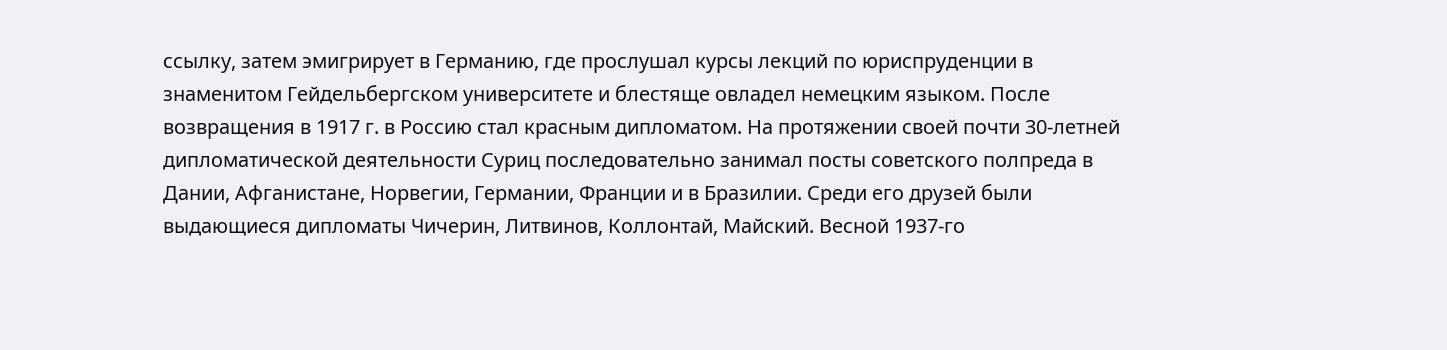ссылку, затем эмигрирует в Германию, где прослушал курсы лекций по юриспруденции в знаменитом Гейдельбергском университете и блестяще овладел немецким языком. После возвращения в 1917 г. в Россию стал красным дипломатом. На протяжении своей почти 30-летней дипломатической деятельности Суриц последовательно занимал посты советского полпреда в Дании, Афганистане, Норвегии, Германии, Франции и в Бразилии. Среди его друзей были выдающиеся дипломаты Чичерин, Литвинов, Коллонтай, Майский. Весной 1937-го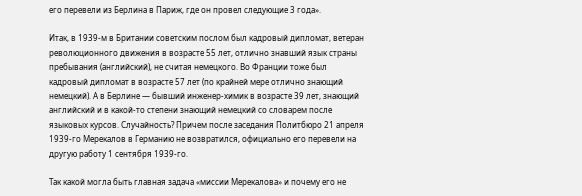его перевели из Берлина в Париж, где он провел следующие 3 года».

Итак, в 1939-м в Британии советским послом был кадровый дипломат, ветеран революционного движения в возрасте 55 лет, отлично знавший язык страны пребывания (английский), не считая немецкого. Во Франции тоже был кадровый дипломат в возрасте 57 лет (по крайней мере отлично знающий немецкий). А в Берлине — бывший инженер-химик в возрасте 39 лет, знающий английский и в какой-то степени знающий немецкий со словарем после языковых курсов. Случайность? Причем после заседания Политбюро 21 апреля 1939-го Мерекалов в Германию не возвратился, официально его перевели на другую работу 1 сентября 1939-го.

Так какой могла быть главная задача «миссии Мерекалова» и почему его не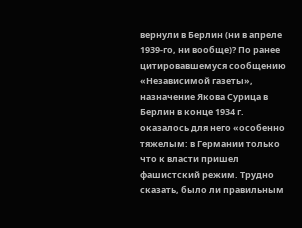вернули в Берлин (ни в апреле 1939-го, ни вообще)? По ранее цитировавшемуся сообщению «Независимой газеты», назначение Якова Сурица в Берлин в конце 1934 г. оказалось для него «особенно тяжелым: в Германии только что к власти пришел фашистский режим. Трудно сказать, было ли правильным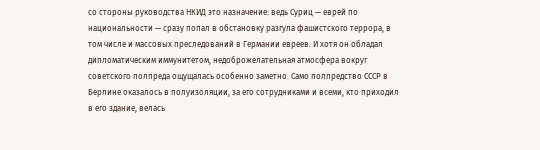со стороны руководства НКИД это назначение: ведь Суриц — еврей по национальности — сразу попал в обстановку разгула фашистского террора, в том числе и массовых преследований в Германии евреев. И хотя он обладал дипломатическим иммунитетом, недоброжелательная атмосфера вокруг советского полпреда ощущалась особенно заметно. Само полпредство СССР в Берлине оказалось в полуизоляции, за его сотрудниками и всеми, кто приходил в его здание, велась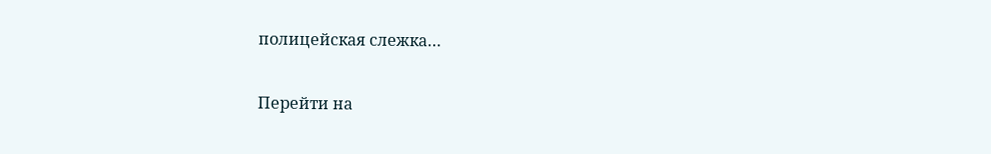полицейская слежка…

Перейти на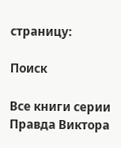страницу:

Поиск

Все книги серии Правда Виктора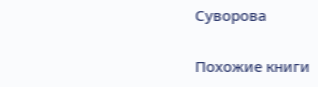Суворова

Похожие книги